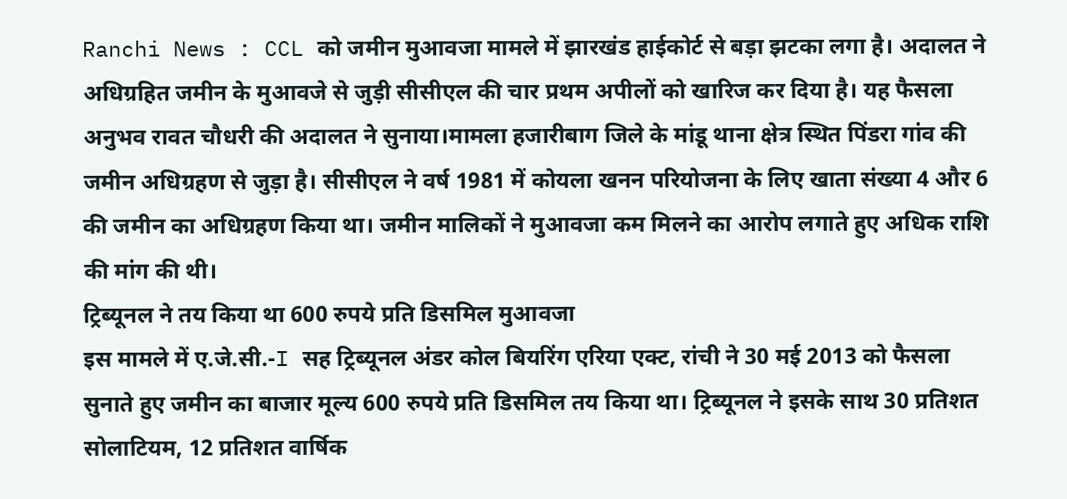Ranchi News : CCL को जमीन मुआवजा मामले में झारखंड हाईकोर्ट से बड़ा झटका लगा है। अदालत ने अधिग्रहित जमीन के मुआवजे से जुड़ी सीसीएल की चार प्रथम अपीलों को खारिज कर दिया है। यह फैसला अनुभव रावत चौधरी की अदालत ने सुनाया।मामला हजारीबाग जिले के मांडू थाना क्षेत्र स्थित पिंडरा गांव की जमीन अधिग्रहण से जुड़ा है। सीसीएल ने वर्ष 1981 में कोयला खनन परियोजना के लिए खाता संख्या 4 और 6 की जमीन का अधिग्रहण किया था। जमीन मालिकों ने मुआवजा कम मिलने का आरोप लगाते हुए अधिक राशि की मांग की थी।
ट्रिब्यूनल ने तय किया था 600 रुपये प्रति डिसमिल मुआवजा
इस मामले में ए.जे.सी.-I सह ट्रिब्यूनल अंडर कोल बियरिंग एरिया एक्ट, रांची ने 30 मई 2013 को फैसला सुनाते हुए जमीन का बाजार मूल्य 600 रुपये प्रति डिसमिल तय किया था। ट्रिब्यूनल ने इसके साथ 30 प्रतिशत सोलाटियम, 12 प्रतिशत वार्षिक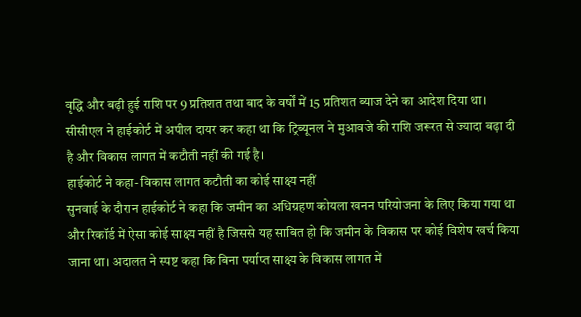वृद्धि और बढ़ी हुई राशि पर 9 प्रतिशत तथा बाद के वर्षों में 15 प्रतिशत ब्याज देने का आदेश दिया था।
सीसीएल ने हाईकोर्ट में अपील दायर कर कहा था कि ट्रिब्यूनल ने मुआवजे की राशि जरूरत से ज्यादा बढ़ा दी है और विकास लागत में कटौती नहीं की गई है।
हाईकोर्ट ने कहा- विकास लागत कटौती का कोई साक्ष्य नहीं
सुनवाई के दौरान हाईकोर्ट ने कहा कि जमीन का अधिग्रहण कोयला खनन परियोजना के लिए किया गया था और रिकॉर्ड में ऐसा कोई साक्ष्य नहीं है जिससे यह साबित हो कि जमीन के विकास पर कोई विशेष खर्च किया जाना था। अदालत ने स्पष्ट कहा कि बिना पर्याप्त साक्ष्य के विकास लागत में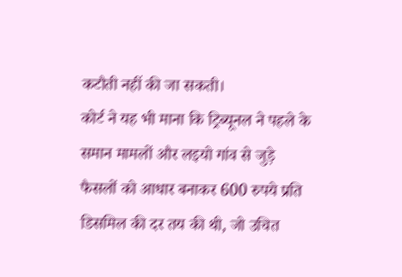कटौती नहीं की जा सकती।
कोर्ट ने यह भी माना कि ट्रिब्यूनल ने पहले के समान मामलों और लइयो गांव से जुड़े फैसलों को आधार बनाकर 600 रुपये प्रति डिसमिल की दर तय की थी, जो उचित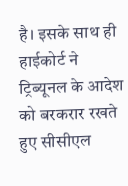है। इसके साथ ही हाईकोर्ट ने ट्रिब्यूनल के आदेश को बरकरार रखते हुए सीसीएल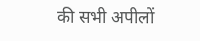की सभी अपीलों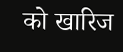को खारिज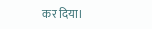कर दिया।